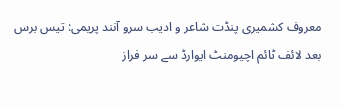معروف کشمیری پنڈت شاعر و ادیب سرو آنند پریمی: تیس برس بعد لائف ٹائم اچیومنٹ ایوارڈ سے سر فراز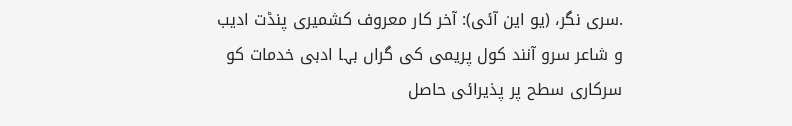.سری نگر، (یو این آئی): آخر کار معروف کشمیری پنڈت ادیب و شاعر سرو آنند کول پریمی کی گراں بہا ادبی خدمات کو سرکاری سطح پر پذیرائی حاصل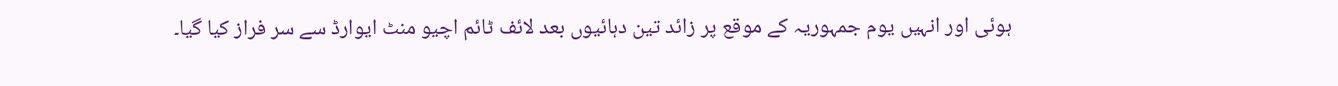ہوئی اور انہیں یوم جمہوریہ کے موقع پر زائد تین دہائیوں بعد لائف ٹائم اچیو منٹ ایوارڈ سے سر فراز کیا گیا۔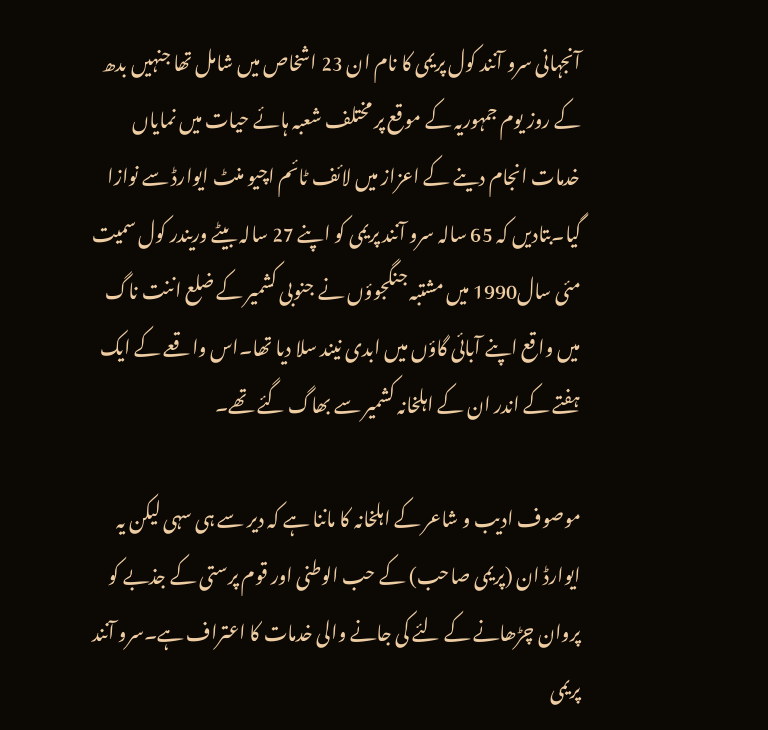آنجہانی سرو آنند کول پریمی کا نام ان 23 اشخاص میں شامل تھا جنہیں بدھ کے روز یوم جمہوریہ کے موقع پر مختلف شعبہ ہائے حیات میں نمایاں خدمات انجام دینے کے اعزاز میں لائف ٹائم اچیو منٹ ایوارڈ سے نوازا گیا۔بتادیں کہ 65 سالہ سرو آنند پریمی کو اپنے 27 سالہ بیٹے وریندر کول سمیت مئی سال1990 میں مشتبہ جنگجوؤں نے جنوبی کشمیر کے ضلع اننت ناگ میں واقع اپنے آبائی گاؤں میں ابدی نیند سلا دیا تھا۔اس واقعے کے ایک ہفتے کے اندر ان کے اہلخانہ کشمیر سے بھاگ گئے تھے۔

موصوف ادیب و شاعر کے اہلخانہ کا ماننا ہے کہ دیر سے ہی سہی لیکن یہ ایوارڈ ان (پریمی صاحب) کے حب الوطنی اور قوم پرستی کے جذبے کو پروان چڑھانے کے لئے کی جانے والی خدمات کا اعتراف ہے۔سرو آنند پریمی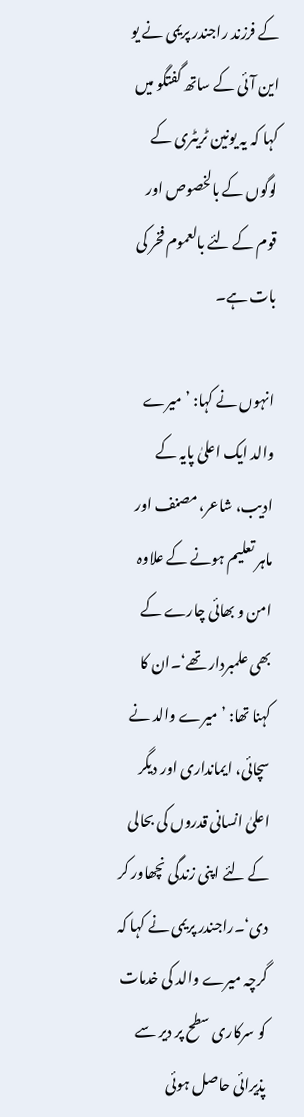کے فرزند راجندر پریمی نے یو این آئی کے ساتھ گفتگو میں کہا کہ یہ یونین ٹریٹری کے لوگوں کے بالخصوص اور قوم کے لئے بالعموم فخر کی بات ہے۔

انہوں نے کہا: ’میرے والد ایک اعلیٰ پایہ کے ادیب، شاعر، مصنف اور ماہر تعلیم ہونے کے علاوہ امن و بھائی چارے کے بھی علمبردار تھے‘۔ان کا کہنا تھا: ’میرے والد نے سچائی، ایمانداری اور دیگر اعلیٰ انسانی قدروں کی بحالی کے لئے اپنی زندگی نچھاور کر دی‘۔راجندر پریمی نے کہا کہ گرچہ میرے والد کی خدمات کو سرکاری سطح پر دیر سے پذیرائی حاصل ہوئی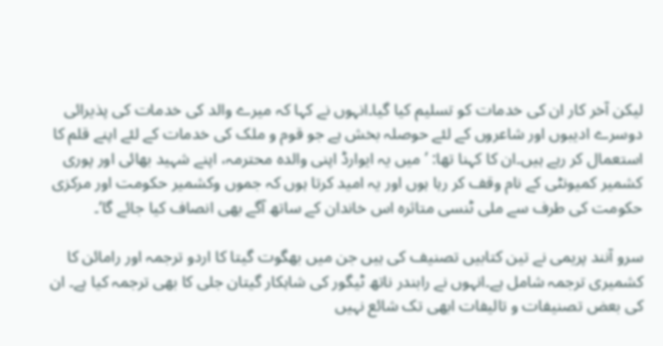لیکن آخر کار ان کی خدمات کو تسلیم کیا گیا۔انہوں نے کہا کہ میرے والد کی خدمات کی پذیرائی دوسرے ادیبوں اور شاعروں کے لئے حوصلہ بخش ہے جو قوم و ملک کی خدمات کے لئے اپنے قلم کا استعمال کر رہے ہیں۔ان کا کہنا تھا: ’میں یہ ایوارڈ اپنی والدہ محترمہ، اپنے شہید بھائی اور پوری کشمیر کمیونٹی کے نام وقف کر رہا ہوں اور یہ امید کرتا ہوں کہ جموں وکشمیر حکومت اور مرکزی حکومت کی طرف سے ملی ٹنسی متاثرہ اس خاندان کے ساتھ آگے بھی انصاف کیا جائے گا‘۔

سرو آنند پریمی نے تین کتابیں تصنیف کی ہیں جن میں بھگوت گیتا کا اردو ترجمہ اور رامائن کا کشمیری ترجمہ شامل ہے۔انہوں نے رابندر ناتھ ٹیگور کی شاہکار گیتان جلی کا بھی ترجمہ کیا ہے۔ ان کی بعض تصنیفات و تالیفات ابھی تک شائع نہیں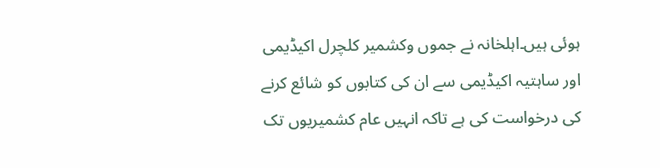ہوئی ہیں۔اہلخانہ نے جموں وکشمیر کلچرل اکیڈیمی اور ساہتیہ اکیڈیمی سے ان کی کتابوں کو شائع کرنے کی درخواست کی ہے تاکہ انہیں عام کشمیریوں تک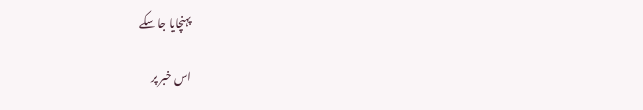پہنچایا جا سکے

اس خبر پر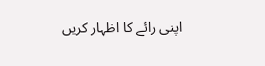اپنی رائے کا اظہار کریں